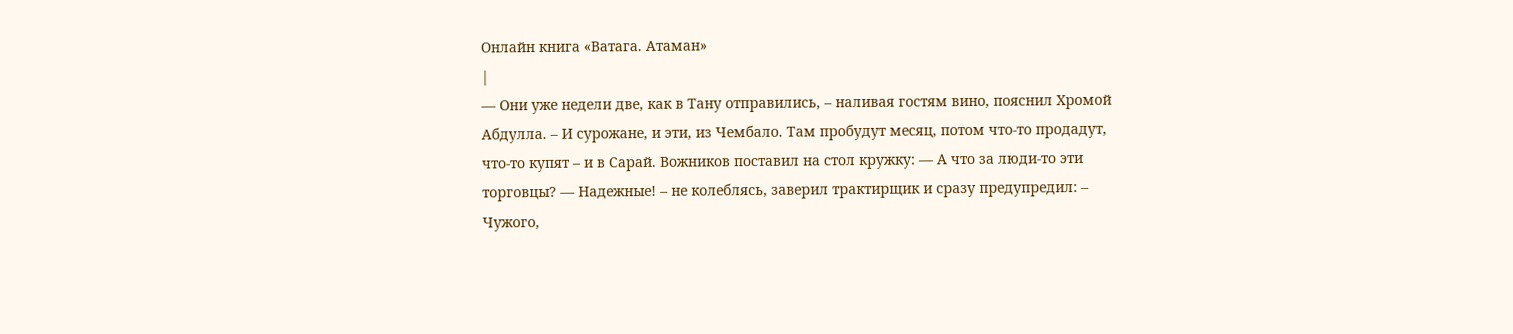Онлайн книга «Ватага. Атаман»
|
— Они уже недели две, как в Тану отправились, – наливая гостям вино, пояснил Хромой Абдулла. – И сурожане, и эти, из Чембало. Там пробудут месяц, потом что-то продадут, что-то купят – и в Сарай. Вожников поставил на стол кружку: — А что за люди-то эти торговцы? — Надежные! – не колеблясь, заверил трактирщик и сразу предупредил: – Чужого,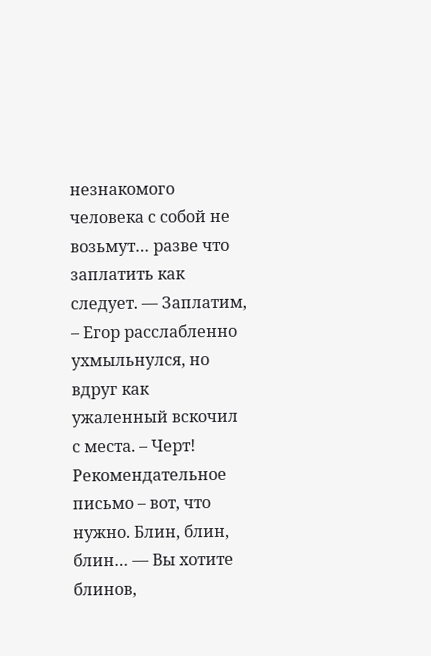незнакомого человека с собой не возьмут… разве что заплатить как следует. — Заплатим, – Егор расслабленно ухмыльнулся, но вдруг как ужаленный вскочил с места. – Черт! Рекомендательное письмо – вот, что нужно. Блин, блин, блин… — Вы хотите блинов,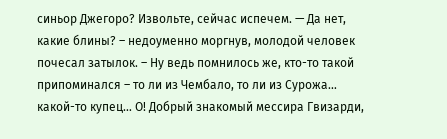синьор Джегоро? Извольте, сейчас испечем. — Да нет, какие блины? – недоуменно моргнув, молодой человек почесал затылок. – Ну ведь помнилось же, кто-то такой припоминался – то ли из Чембало, то ли из Сурожа… какой-то купец… О! Добрый знакомый мессира Гвизарди,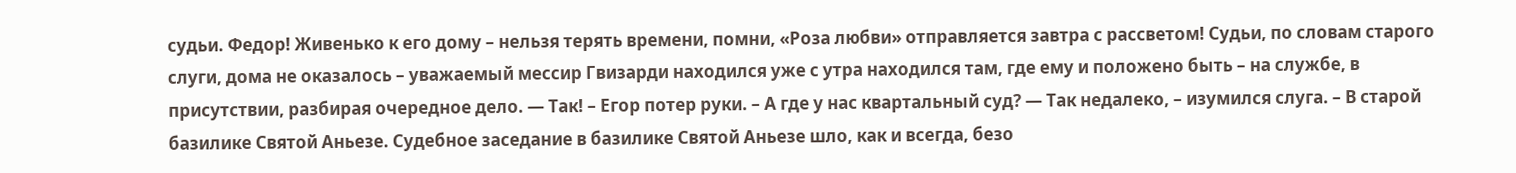судьи. Федор! Живенько к его дому – нельзя терять времени, помни, «Роза любви» отправляется завтра с рассветом! Судьи, по словам старого слуги, дома не оказалось – уважаемый мессир Гвизарди находился уже с утра находился там, где ему и положено быть – на службе, в присутствии, разбирая очередное дело. — Так! – Егор потер руки. – А где у нас квартальный суд? — Так недалеко, – изумился слуга. – В старой базилике Святой Аньезе. Судебное заседание в базилике Святой Аньезе шло, как и всегда, безо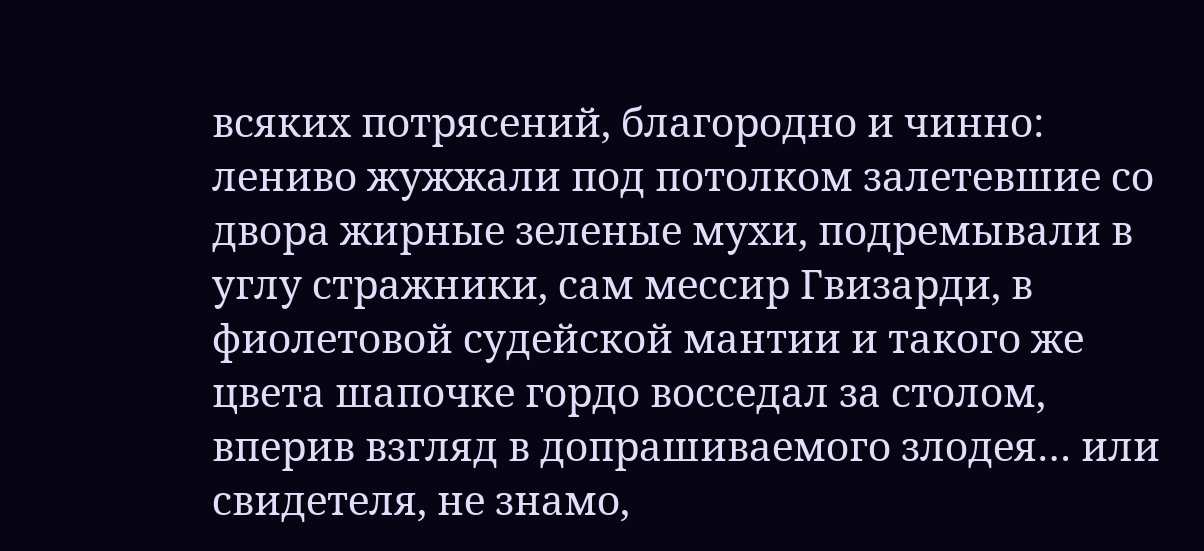всяких потрясений, благородно и чинно: лениво жужжали под потолком залетевшие со двора жирные зеленые мухи, подремывали в углу стражники, сам мессир Гвизарди, в фиолетовой судейской мантии и такого же цвета шапочке гордо восседал за столом, вперив взгляд в допрашиваемого злодея… или свидетеля, не знамо,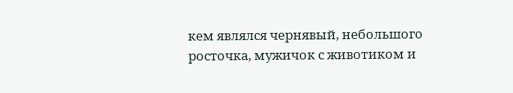кем являлся чернявый, небольшого росточка, мужичок с животиком и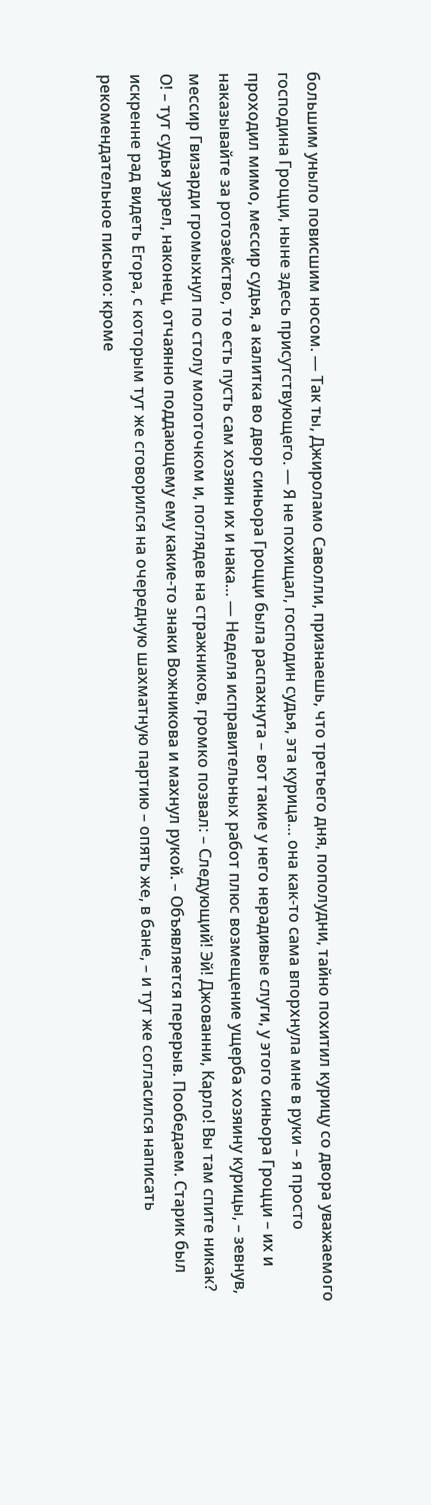большим уныло повисшим носом. — Так ты, Джироламо Саволли, признаешь, что третьего дня, пополудни, тайно похитил курицу со двора уважаемого господина Гроцци, ныне здесь присутствующего. — Я не похищал, господин судья, эта курица… она как-то сама впорхнула мне в руки – я просто проходил мимо, мессир судья, а калитка во двор синьора Гроцци была распахнута – вот такие у него нерадивые слуги, у этого синьора Гроцци – их и наказывайте за ротозейство, то есть пусть сам хозяин их и нака… — Неделя исправительных работ плюс возмещение ущерба хозяину курицы, – зевнув, мессир Гвизарди громыхнул по столу молоточком и, поглядев на стражников, громко позвал: – Следующий! Эй! Джованни, Карло! Вы там спите никак? О! – тут судья узрел, наконец, отчаянно поддающему ему какие-то знаки Вожникова и махнул рукой. – Объявляется перерыв. Пообедаем. Старик был искренне рад видеть Егора, с которым тут же сговорился на очередную шахматную партию – опять же, в бане, – и тут же согласился написать рекомендательное письмо: кроме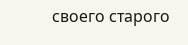своего старого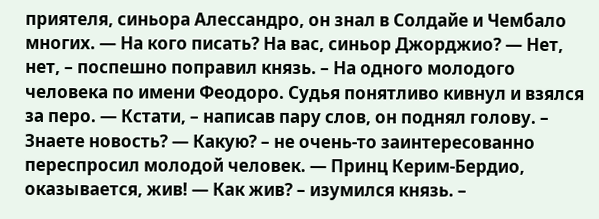приятеля, синьора Алессандро, он знал в Солдайе и Чембало многих. — На кого писать? На вас, синьор Джорджио? — Нет, нет, – поспешно поправил князь. – На одного молодого человека по имени Феодоро. Судья понятливо кивнул и взялся за перо. — Кстати, – написав пару слов, он поднял голову. – Знаете новость? — Какую? – не очень-то заинтересованно переспросил молодой человек. — Принц Керим-Бердио, оказывается, жив! — Как жив? – изумился князь. –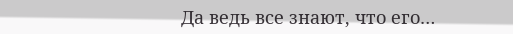Да ведь все знают, что его…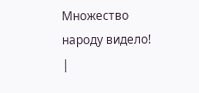Множество народу видело! |